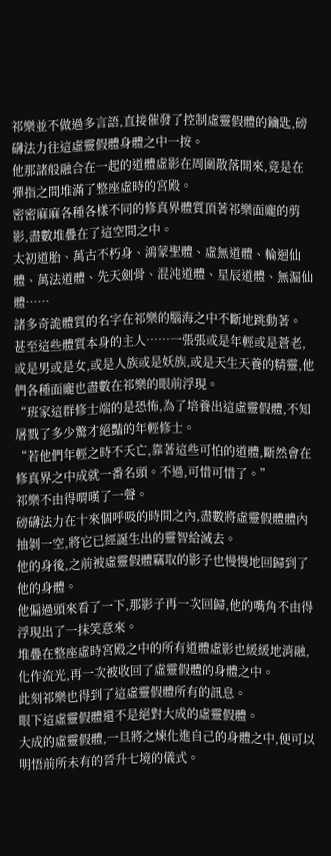祁樂並不做過多言語,直接催發了控制虛靈假體的鑰匙,磅礴法力往這虛靈假體身體之中一按。
他那諸般融合在一起的道體虛影在周圍散落開來,竟是在彈指之間堆滿了整座虛時的宮殿。
密密麻麻各種各樣不同的修真界體質頂著祁樂面龐的剪影,盡數堆疊在了這空間之中。
太初道胎、萬古不朽身、鴻蒙聖體、虛無道體、輪迴仙體、萬法道體、先天劍骨、混沌道體、星辰道體、無漏仙體……
諸多奇詭體質的名字在祁樂的腦海之中不斷地跳動著。
甚至這些體質本身的主人……一張張或是年輕或是蒼老,或是男或是女,或是人族或是妖族,或是天生天養的精靈,他們各種面龐也盡數在祁樂的眼前浮現。
“班家這群修士端的是恐怖,為了培養出這虛靈假體,不知屠戮了多少驚才絕豔的年輕修士。
“若他們年輕之時不夭亡,靠著這些可怕的道體,斷然會在修真界之中成就一番名頭。不過,可惜可惜了。”
祁樂不由得喟嘆了一聲。
磅礴法力在十來個呼吸的時間之內,盡數將虛靈假體體內抽剝一空,將它已經誕生出的靈智給滅去。
他的身後,之前被虛靈假體竊取的影子也慢慢地回歸到了他的身體。
他偏過頭來看了一下,那影子再一次回歸,他的嘴角不由得浮現出了一抹笑意來。
堆疊在整座虛時宮殿之中的所有道體虛影也緩緩地消融,化作流光,再一次被收回了虛靈假體的身體之中。
此刻祁樂也得到了這虛靈假體所有的訊息。
眼下這虛靈假體還不是絕對大成的虛靈假體。
大成的虛靈假體,一旦將之煉化進自己的身體之中,便可以明悟前所未有的晉升七境的儀式。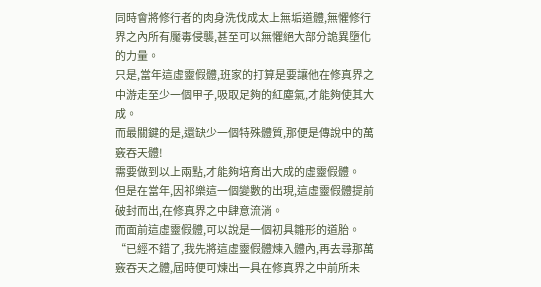同時會將修行者的肉身洗伐成太上無垢道體,無懼修行界之內所有魘毒侵襲,甚至可以無懼絕大部分詭異墮化的力量。
只是,當年這虛靈假體,班家的打算是要讓他在修真界之中游走至少一個甲子,吸取足夠的紅塵氣,才能夠使其大成。
而最關鍵的是,還缺少一個特殊體質,那便是傳說中的萬竅吞天體!
需要做到以上兩點,才能夠培育出大成的虛靈假體。
但是在當年,因祁樂這一個變數的出現,這虛靈假體提前破封而出,在修真界之中肆意流淌。
而面前這虛靈假體,可以說是一個初具雛形的道胎。
“已經不錯了,我先將這虛靈假體煉入體內,再去尋那萬竅吞天之體,屆時便可煉出一具在修真界之中前所未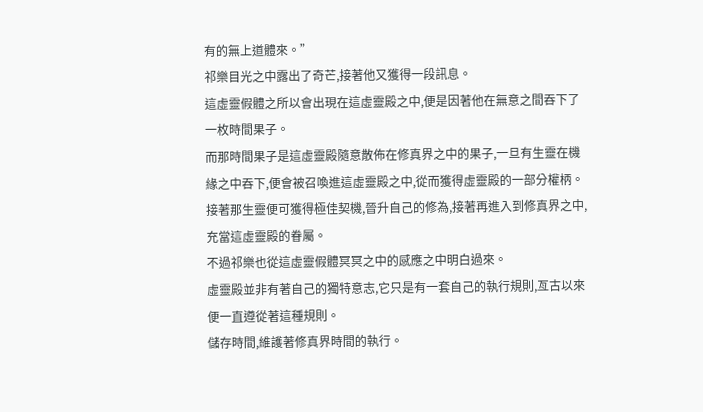有的無上道體來。”
祁樂目光之中露出了奇芒,接著他又獲得一段訊息。
這虛靈假體之所以會出現在這虛靈殿之中,便是因著他在無意之間吞下了一枚時間果子。
而那時間果子是這虛靈殿隨意散佈在修真界之中的果子,一旦有生靈在機緣之中吞下,便會被召喚進這虛靈殿之中,從而獲得虛靈殿的一部分權柄。
接著那生靈便可獲得極佳契機,晉升自己的修為,接著再進入到修真界之中,充當這虛靈殿的眷屬。
不過祁樂也從這虛靈假體冥冥之中的感應之中明白過來。
虛靈殿並非有著自己的獨特意志,它只是有一套自己的執行規則,亙古以來便一直遵從著這種規則。
儲存時間,維護著修真界時間的執行。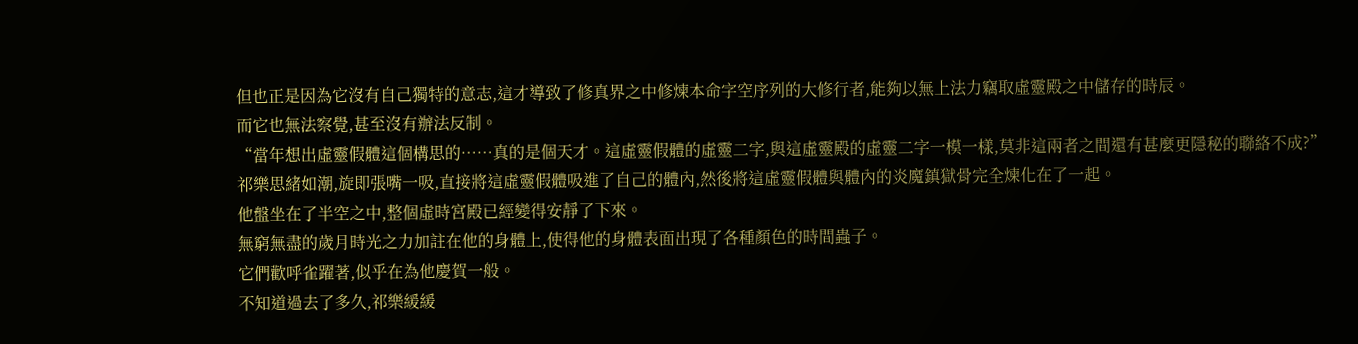但也正是因為它沒有自己獨特的意志,這才導致了修真界之中修煉本命字空序列的大修行者,能夠以無上法力竊取虛靈殿之中儲存的時辰。
而它也無法察覺,甚至沒有辦法反制。
“當年想出虛靈假體這個構思的……真的是個天才。這虛靈假體的虛靈二字,與這虛靈殿的虛靈二字一模一樣,莫非這兩者之間還有甚麼更隱秘的聯絡不成?”
祁樂思緒如潮,旋即張嘴一吸,直接將這虛靈假體吸進了自己的體內,然後將這虛靈假體與體內的炎魔鎮獄骨完全煉化在了一起。
他盤坐在了半空之中,整個虛時宮殿已經變得安靜了下來。
無窮無盡的歲月時光之力加註在他的身體上,使得他的身體表面出現了各種顏色的時間蟲子。
它們歡呼雀躍著,似乎在為他慶賀一般。
不知道過去了多久,祁樂緩緩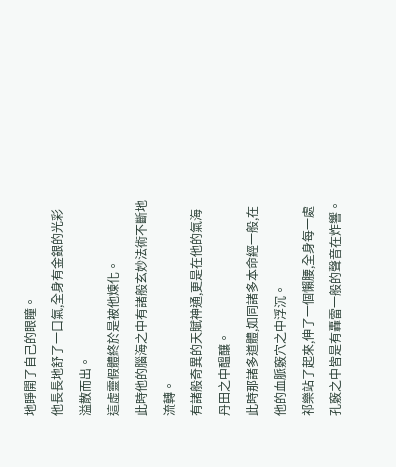地睜開了自己的眼瞳。
他長長地舒了一口氣,全身有金銀的光彩溢散而出。
這虛靈假體終於是被他煉化。
此時他的腦海之中有諸般玄妙法術不斷地流轉。
有諸般奇異的天賦神通,更是在他的氣海丹田之中醞釀。
此時那諸多道體,如同諸多本命經一般,在他的血脈竅穴之中浮沉。
祁樂站了起來,伸了一個懶腰,全身每一處孔竅之中皆是有轟雷一般的聲音在炸響。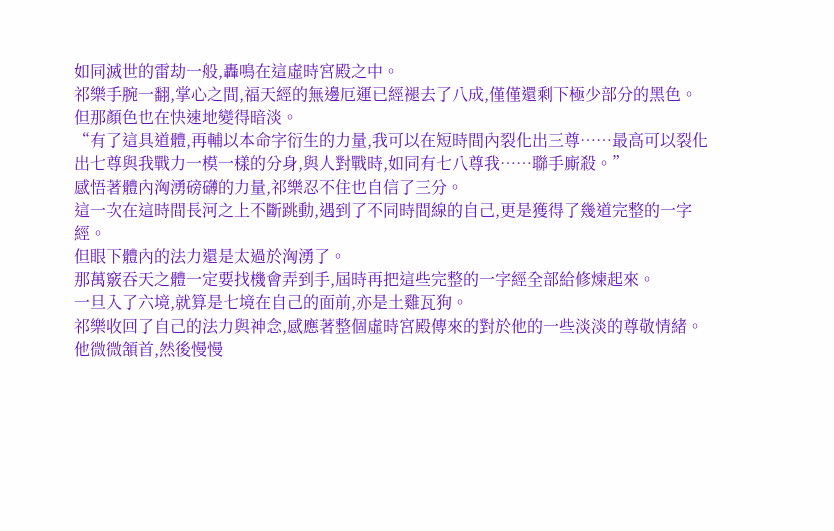如同滅世的雷劫一般,轟鳴在這虛時宮殿之中。
祁樂手腕一翻,掌心之間,福天經的無邊厄運已經褪去了八成,僅僅還剩下極少部分的黑色。
但那顏色也在快速地變得暗淡。
“有了這具道體,再輔以本命字衍生的力量,我可以在短時間內裂化出三尊……最高可以裂化出七尊與我戰力一模一樣的分身,與人對戰時,如同有七八尊我……聯手廝殺。”
感悟著體內洶湧磅礴的力量,祁樂忍不住也自信了三分。
這一次在這時間長河之上不斷跳動,遇到了不同時間線的自己,更是獲得了幾道完整的一字經。
但眼下體內的法力還是太過於洶湧了。
那萬竅吞天之體一定要找機會弄到手,屆時再把這些完整的一字經全部給修煉起來。
一旦入了六境,就算是七境在自己的面前,亦是土雞瓦狗。
祁樂收回了自己的法力與神念,感應著整個虛時宮殿傳來的對於他的一些淡淡的尊敬情緒。
他微微頷首,然後慢慢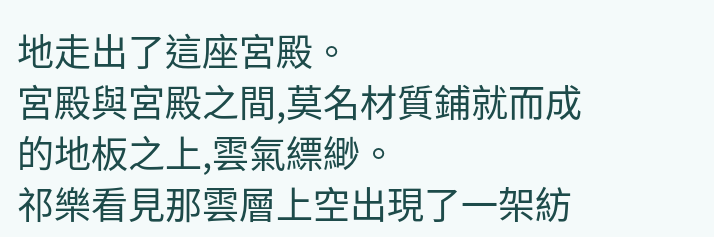地走出了這座宮殿。
宮殿與宮殿之間,莫名材質鋪就而成的地板之上,雲氣縹緲。
祁樂看見那雲層上空出現了一架紡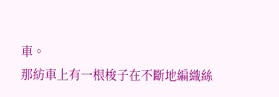車。
那紡車上有一根梭子在不斷地編織絲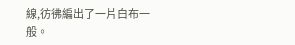線,彷彿編出了一片白布一般。